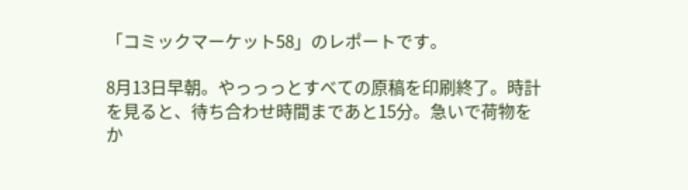「コミックマーケット58」のレポートです。

8月13日早朝。やっっっとすべての原稿を印刷終了。時計を見ると、待ち合わせ時間まであと15分。急いで荷物をか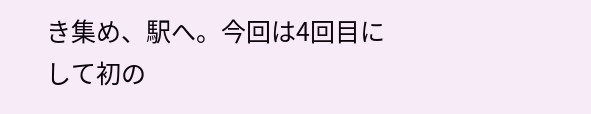き集め、駅へ。今回は4回目にして初の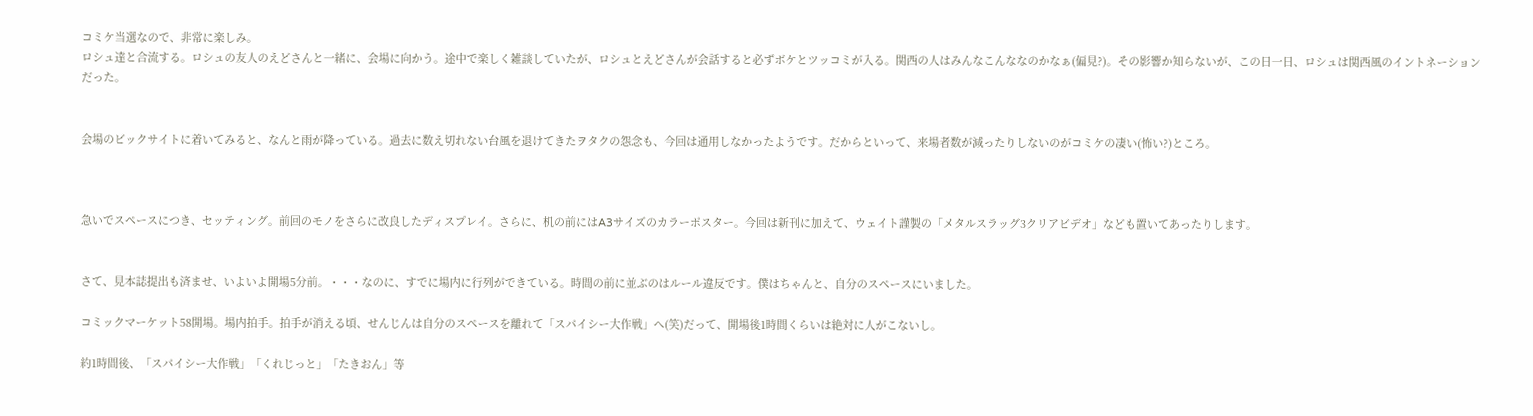コミケ当選なので、非常に楽しみ。
ロシュ達と合流する。ロシュの友人のえどさんと一緒に、会場に向かう。途中で楽しく雑談していたが、ロシュとえどさんが会話すると必ずボケとツッコミが入る。関西の人はみんなこんななのかなぁ(偏見?)。その影響か知らないが、この日一日、ロシュは関西風のイントネーションだった。


会場のビックサイトに着いてみると、なんと雨が降っている。過去に数え切れない台風を退けてきたヲタクの怨念も、今回は通用しなかったようです。だからといって、来場者数が減ったりしないのがコミケの凄い(怖い?)ところ。



急いでスペースにつき、セッティング。前回のモノをさらに改良したディスプレイ。さらに、机の前にはA3サイズのカラーポスター。今回は新刊に加えて、ウェイト謹製の「メタルスラッグ3クリアビデオ」なども置いてあったりします。


さて、見本誌提出も済ませ、いよいよ開場5分前。・・・なのに、すでに場内に行列ができている。時間の前に並ぶのはルール違反です。僕はちゃんと、自分のスペースにいました。

コミックマーケット58開場。場内拍手。拍手が消える頃、せんじんは自分のスペースを離れて「スパイシー大作戦」へ(笑)だって、開場後1時間くらいは絶対に人がこないし。

約1時間後、「スパイシー大作戦」「くれじっと」「たきおん」等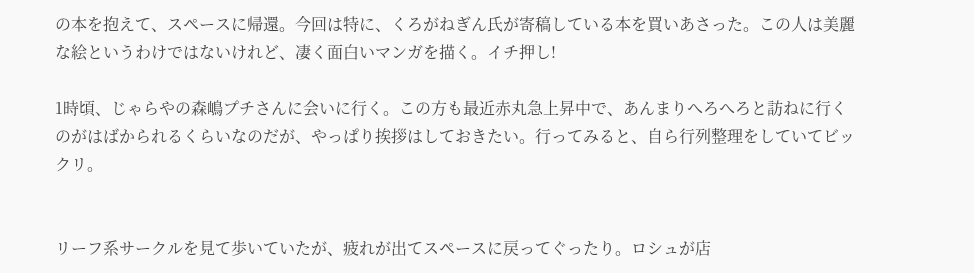の本を抱えて、スペースに帰還。今回は特に、くろがねぎん氏が寄稿している本を買いあさった。この人は美麗な絵というわけではないけれど、凄く面白いマンガを描く。イチ押し!

1時頃、じゃらやの森嶋プチさんに会いに行く。この方も最近赤丸急上昇中で、あんまりへろへろと訪ねに行くのがはばかられるくらいなのだが、やっぱり挨拶はしておきたい。行ってみると、自ら行列整理をしていてビックリ。


リーフ系サークルを見て歩いていたが、疲れが出てスペースに戻ってぐったり。ロシュが店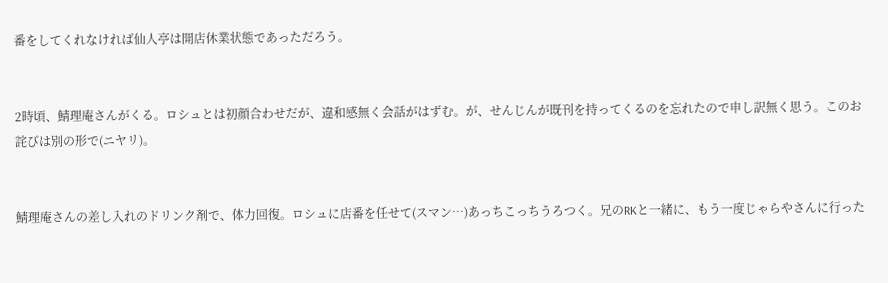番をしてくれなければ仙人亭は開店休業状態であっただろう。


2時頃、鯖理庵さんがくる。ロシュとは初顔合わせだが、違和感無く会話がはずむ。が、せんじんが既刊を持ってくるのを忘れたので申し訳無く思う。このお詫びは別の形で(ニヤリ)。


鯖理庵さんの差し入れのドリンク剤で、体力回復。ロシュに店番を任せて(スマン…)あっちこっちうろつく。兄のRKと一緒に、もう一度じゃらやさんに行った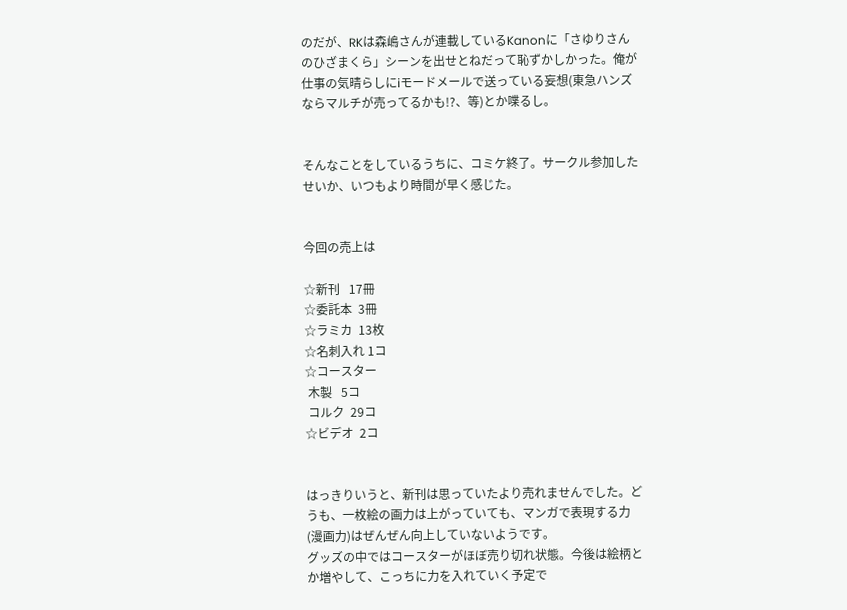のだが、RKは森嶋さんが連載しているKanonに「さゆりさんのひざまくら」シーンを出せとねだって恥ずかしかった。俺が仕事の気晴らしにiモードメールで送っている妄想(東急ハンズならマルチが売ってるかも!?、等)とか喋るし。


そんなことをしているうちに、コミケ終了。サークル参加したせいか、いつもより時間が早く感じた。


今回の売上は

☆新刊   17冊
☆委託本  3冊
☆ラミカ  13枚
☆名刺入れ 1コ
☆コースター
 木製   5コ
 コルク  29コ
☆ビデオ  2コ


はっきりいうと、新刊は思っていたより売れませんでした。どうも、一枚絵の画力は上がっていても、マンガで表現する力(漫画力)はぜんぜん向上していないようです。
グッズの中ではコースターがほぼ売り切れ状態。今後は絵柄とか増やして、こっちに力を入れていく予定で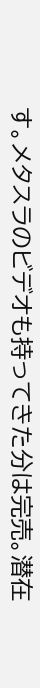す。メタスラのビデオも持ってきた分は完売。潜在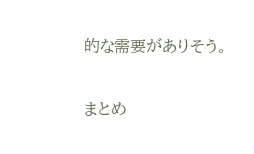的な需要がありそう。


まとめ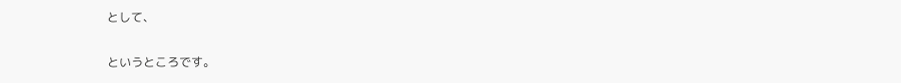として、

というところです。